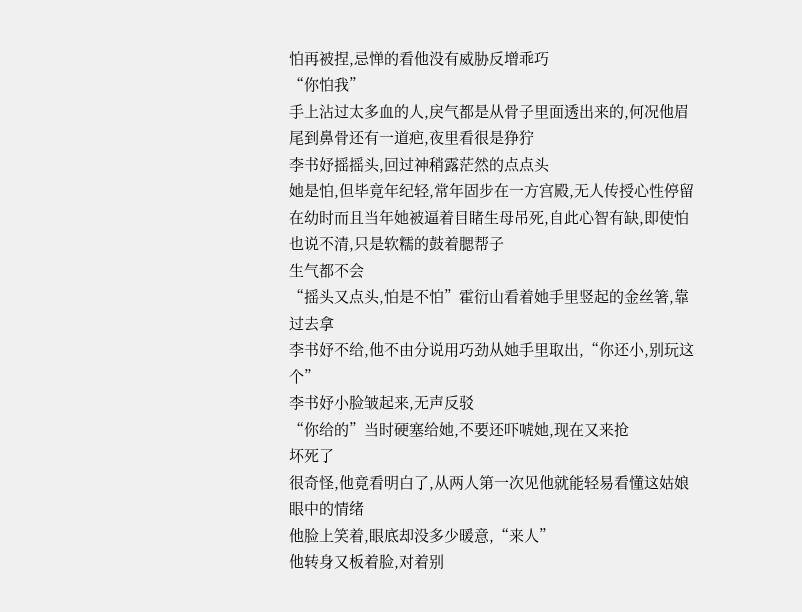怕再被捏,忌惮的看他没有威胁反增乖巧
“你怕我”
手上沾过太多血的人,戾气都是从骨子里面透出来的,何况他眉尾到鼻骨还有一道疤,夜里看很是狰狞
李书妤摇摇头,回过神稍露茫然的点点头
她是怕,但毕竟年纪轻,常年固步在一方宫殿,无人传授心性停留在幼时而且当年她被逼着目睹生母吊死,自此心智有缺,即使怕也说不清,只是软糯的鼓着腮帮子
生气都不会
“摇头又点头,怕是不怕”霍衍山看着她手里竖起的金丝箸,靠过去拿
李书妤不给,他不由分说用巧劲从她手里取出,“你还小,别玩这个”
李书妤小脸皱起来,无声反驳
“你给的”当时硬塞给她,不要还吓唬她,现在又来抢
坏死了
很奇怪,他竟看明白了,从两人第一次见他就能轻易看懂这姑娘眼中的情绪
他脸上笑着,眼底却没多少暖意,“来人”
他转身又板着脸,对着别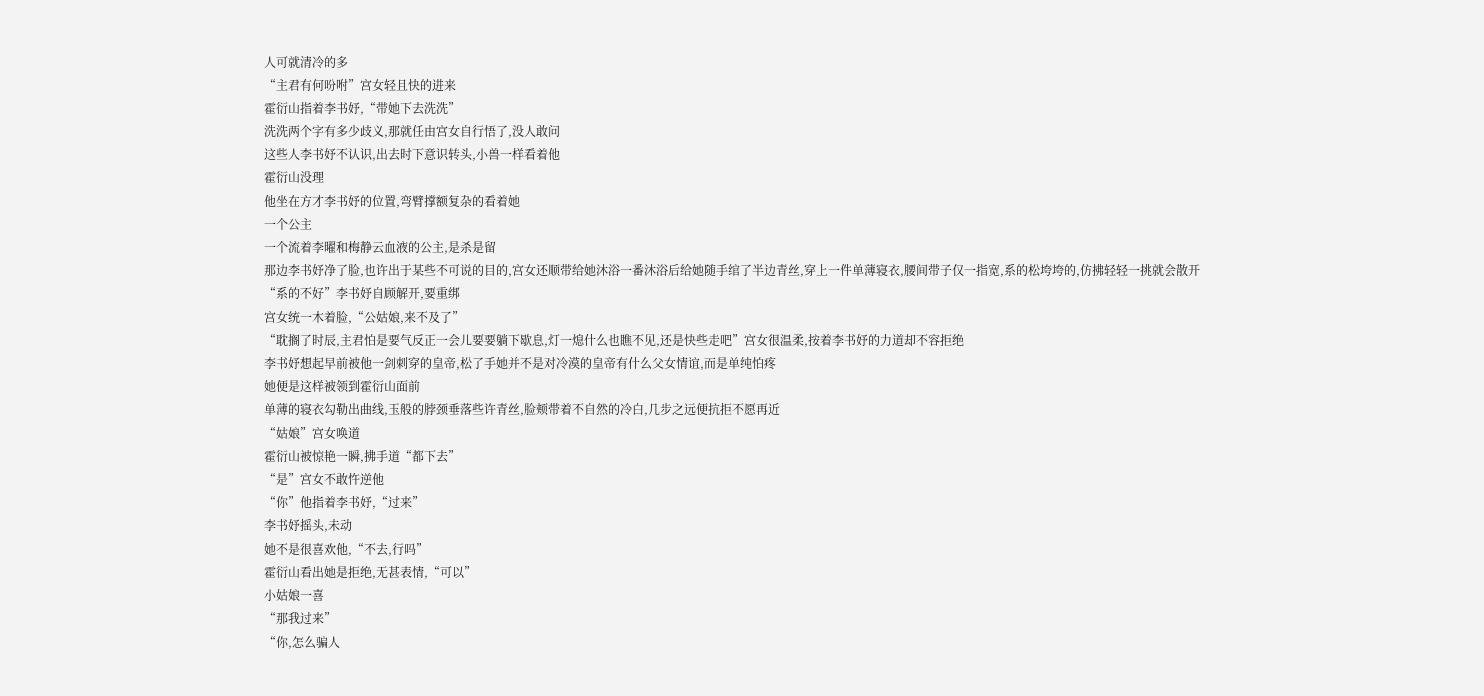人可就清冷的多
“主君有何吩咐”宫女轻且快的进来
霍衍山指着李书妤,“带她下去洗洗”
洗洗两个字有多少歧义,那就任由宫女自行悟了,没人敢问
这些人李书妤不认识,出去时下意识转头,小兽一样看着他
霍衍山没理
他坐在方才李书妤的位置,弯臂撑额复杂的看着她
一个公主
一个流着李曜和梅静云血液的公主,是杀是留
那边李书妤净了脸,也许出于某些不可说的目的,宫女还顺带给她沐浴一番沐浴后给她随手绾了半边青丝,穿上一件单薄寝衣,腰间带子仅一指宽,系的松垮垮的,仿拂轻轻一挑就会散开
“系的不好”李书妤自顾解开,要重绑
宫女统一木着脸,“公姑娘,来不及了”
“耽搁了时辰,主君怕是要气反正一会儿要要躺下歇息,灯一熄什么也瞧不见,还是快些走吧”宫女很温柔,按着李书妤的力道却不容拒绝
李书妤想起早前被他一剑刺穿的皇帝,松了手她并不是对冷漠的皇帝有什么父女情谊,而是单纯怕疼
她便是这样被领到霍衍山面前
单薄的寝衣勾勒出曲线,玉般的脖颈垂落些许青丝,脸颊带着不自然的冷白,几步之远便抗拒不愿再近
“姑娘”宫女唤道
霍衍山被惊艳一瞬,拂手道“都下去”
“是”宫女不敢忤逆他
“你”他指着李书妤,“过来”
李书妤摇头,未动
她不是很喜欢他,“不去,行吗”
霍衍山看出她是拒绝,无甚表情,“可以”
小姑娘一喜
“那我过来”
“你,怎么骗人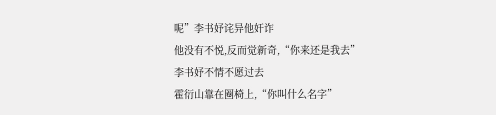呢”李书妤诧异他奸诈
他没有不悦,反而觉新奇,“你来还是我去”
李书妤不情不愿过去
霍衍山靠在圈椅上,“你叫什么名字”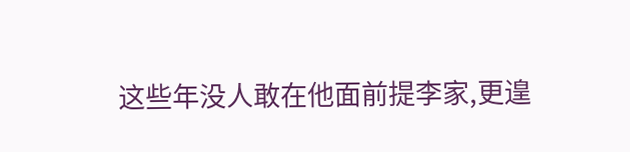这些年没人敢在他面前提李家,更遑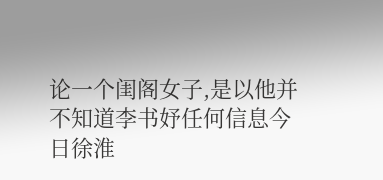论一个闺阁女子,是以他并不知道李书妤任何信息今日徐淮